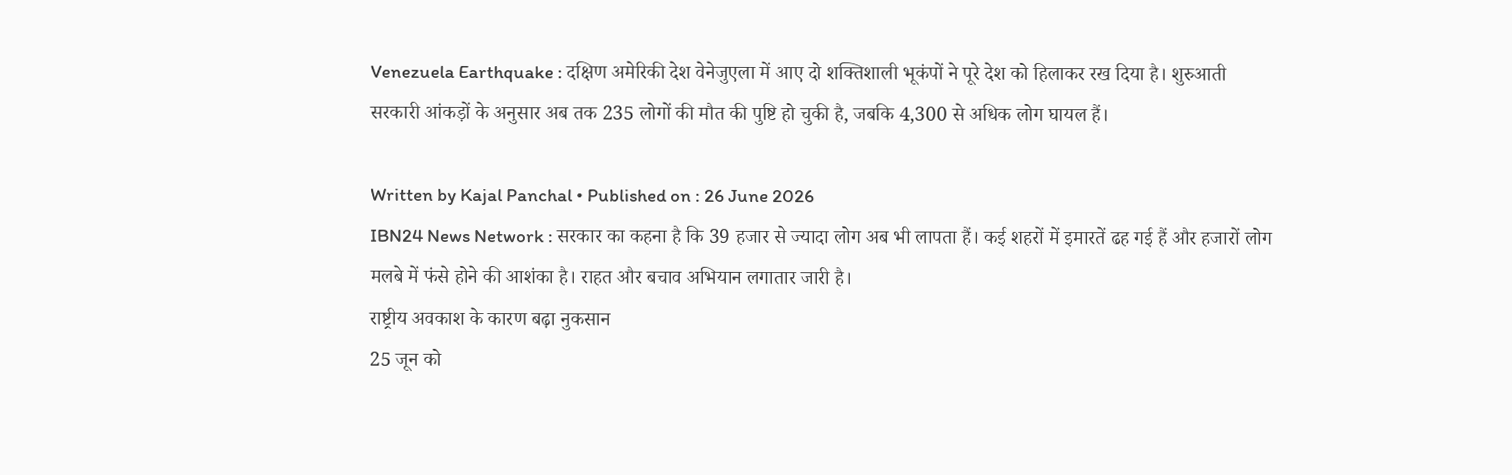Venezuela Earthquake : दक्षिण अमेरिकी देश वेनेजुएला में आए दो शक्तिशाली भूकंपों ने पूरे देश को हिलाकर रख दिया है। शुरुआती सरकारी आंकड़ों के अनुसार अब तक 235 लोगों की मौत की पुष्टि हो चुकी है, जबकि 4,300 से अधिक लोग घायल हैं।

Written by Kajal Panchal • Published on : 26 June 2026
IBN24 News Network : सरकार का कहना है कि 39 हजार से ज्यादा लोग अब भी लापता हैं। कई शहरों में इमारतें ढह गई हैं और हजारों लोग मलबे में फंसे होने की आशंका है। राहत और बचाव अभियान लगातार जारी है।
राष्ट्रीय अवकाश के कारण बढ़ा नुकसान
25 जून को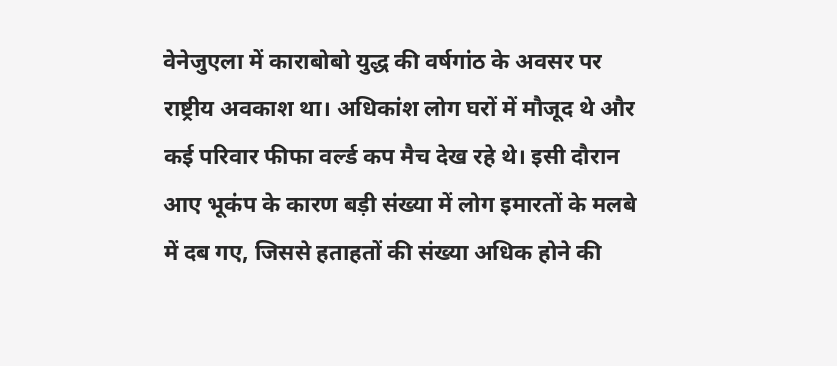वेनेजुएला में काराबोबो युद्ध की वर्षगांठ के अवसर पर राष्ट्रीय अवकाश था। अधिकांश लोग घरों में मौजूद थे और कई परिवार फीफा वर्ल्ड कप मैच देख रहे थे। इसी दौरान आए भूकंप के कारण बड़ी संख्या में लोग इमारतों के मलबे में दब गए, जिससे हताहतों की संख्या अधिक होने की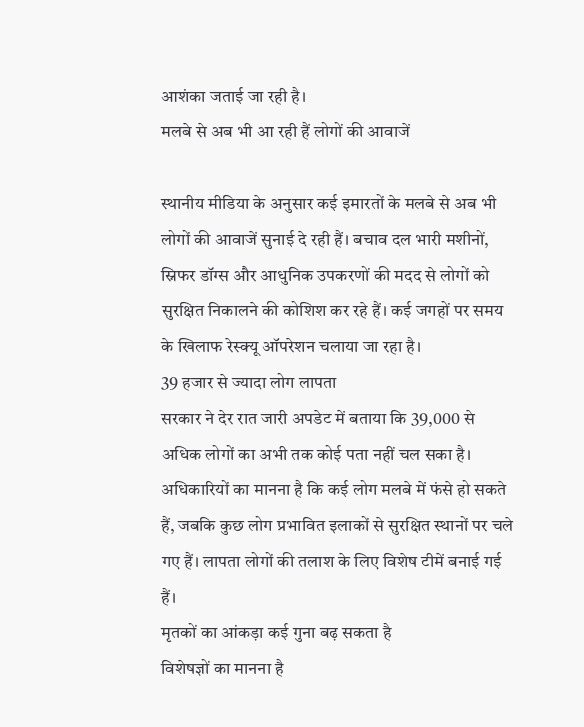आशंका जताई जा रही है।
मलबे से अब भी आ रही हैं लोगों की आवाजें

स्थानीय मीडिया के अनुसार कई इमारतों के मलबे से अब भी लोगों की आवाजें सुनाई दे रही हैं। बचाव दल भारी मशीनों, स्निफर डॉग्स और आधुनिक उपकरणों की मदद से लोगों को सुरक्षित निकालने की कोशिश कर रहे हैं। कई जगहों पर समय के खिलाफ रेस्क्यू ऑपरेशन चलाया जा रहा है।
39 हजार से ज्यादा लोग लापता
सरकार ने देर रात जारी अपडेट में बताया कि 39,000 से अधिक लोगों का अभी तक कोई पता नहीं चल सका है। अधिकारियों का मानना है कि कई लोग मलबे में फंसे हो सकते हैं, जबकि कुछ लोग प्रभावित इलाकों से सुरक्षित स्थानों पर चले गए हैं। लापता लोगों की तलाश के लिए विशेष टीमें बनाई गई हैं।
मृतकों का आंकड़ा कई गुना बढ़ सकता है
विशेषज्ञों का मानना है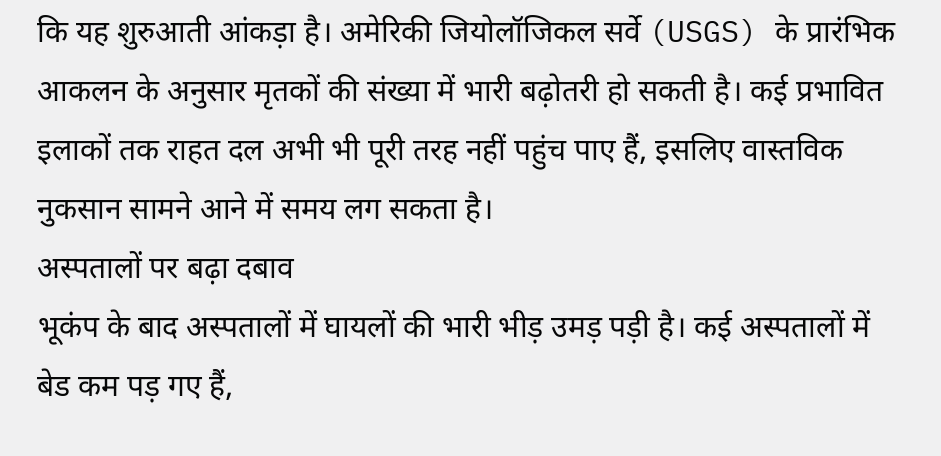कि यह शुरुआती आंकड़ा है। अमेरिकी जियोलॉजिकल सर्वे (USGS) के प्रारंभिक आकलन के अनुसार मृतकों की संख्या में भारी बढ़ोतरी हो सकती है। कई प्रभावित इलाकों तक राहत दल अभी भी पूरी तरह नहीं पहुंच पाए हैं, इसलिए वास्तविक नुकसान सामने आने में समय लग सकता है।
अस्पतालों पर बढ़ा दबाव
भूकंप के बाद अस्पतालों में घायलों की भारी भीड़ उमड़ पड़ी है। कई अस्पतालों में बेड कम पड़ गए हैं,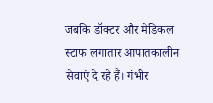जबकि डॉक्टर और मेडिकल स्टाफ लगातार आपातकालीन सेवाएं दे रहे हैं। गंभीर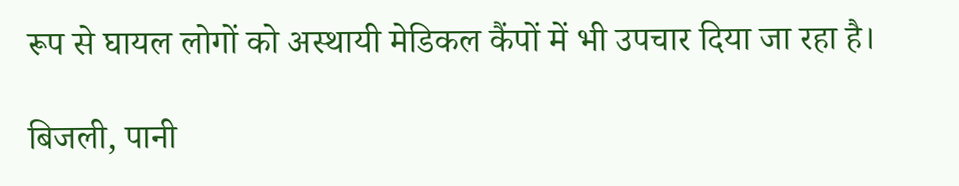रूप से घायल लोगों को अस्थायी मेडिकल कैंपों में भी उपचार दिया जा रहा है।

बिजली, पानी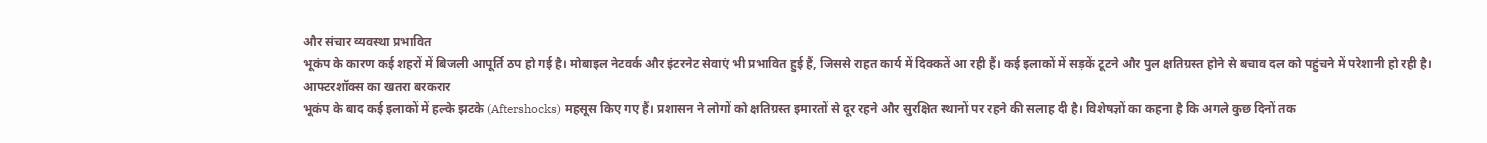और संचार व्यवस्था प्रभावित
भूकंप के कारण कई शहरों में बिजली आपूर्ति ठप हो गई है। मोबाइल नेटवर्क और इंटरनेट सेवाएं भी प्रभावित हुई हैं, जिससे राहत कार्य में दिक्कतें आ रही हैं। कई इलाकों में सड़कें टूटने और पुल क्षतिग्रस्त होने से बचाव दल को पहुंचने में परेशानी हो रही है।
आफ्टरशॉक्स का खतरा बरकरार
भूकंप के बाद कई इलाकों में हल्के झटके (Aftershocks) महसूस किए गए हैं। प्रशासन ने लोगों को क्षतिग्रस्त इमारतों से दूर रहने और सुरक्षित स्थानों पर रहने की सलाह दी है। विशेषज्ञों का कहना है कि अगले कुछ दिनों तक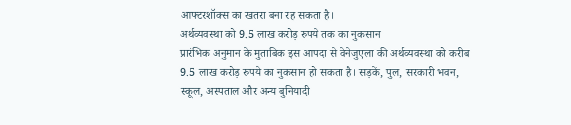आफ्टरशॉक्स का खतरा बना रह सकता है।
अर्थव्यवस्था को 9.5 लाख करोड़ रुपये तक का नुकसान
प्रारंभिक अनुमान के मुताबिक इस आपदा से वेनेजुएला की अर्थव्यवस्था को करीब 9.5 लाख करोड़ रुपये का नुकसान हो सकता है। सड़कें, पुल, सरकारी भवन, स्कूल, अस्पताल और अन्य बुनियादी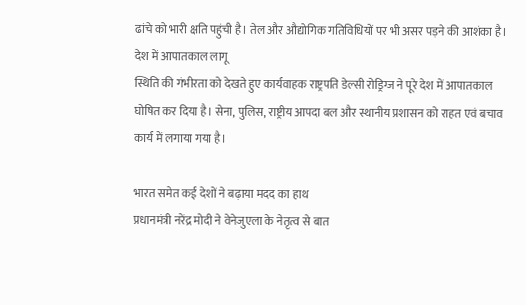ढांचे को भारी क्षति पहुंची है। तेल और औद्योगिक गतिविधियों पर भी असर पड़ने की आशंका है।
देश में आपातकाल लागू
स्थिति की गंभीरता को देखते हुए कार्यवाहक राष्ट्रपति डेल्सी रोड्रिग्ज ने पूरे देश में आपातकाल घोषित कर दिया है। सेना, पुलिस, राष्ट्रीय आपदा बल और स्थानीय प्रशासन को राहत एवं बचाव कार्य में लगाया गया है।

भारत समेत कई देशों ने बढ़ाया मदद का हाथ
प्रधानमंत्री नरेंद्र मोदी ने वेनेजुएला के नेतृत्व से बात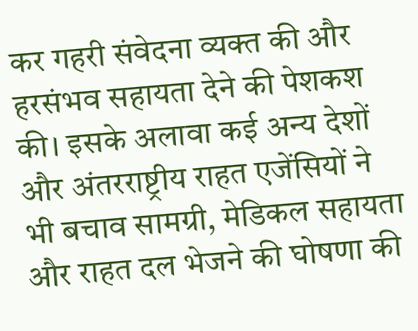कर गहरी संवेदना व्यक्त की और हरसंभव सहायता देने की पेशकश की। इसके अलावा कई अन्य देशों और अंतरराष्ट्रीय राहत एजेंसियों ने भी बचाव सामग्री, मेडिकल सहायता और राहत दल भेजने की घोषणा की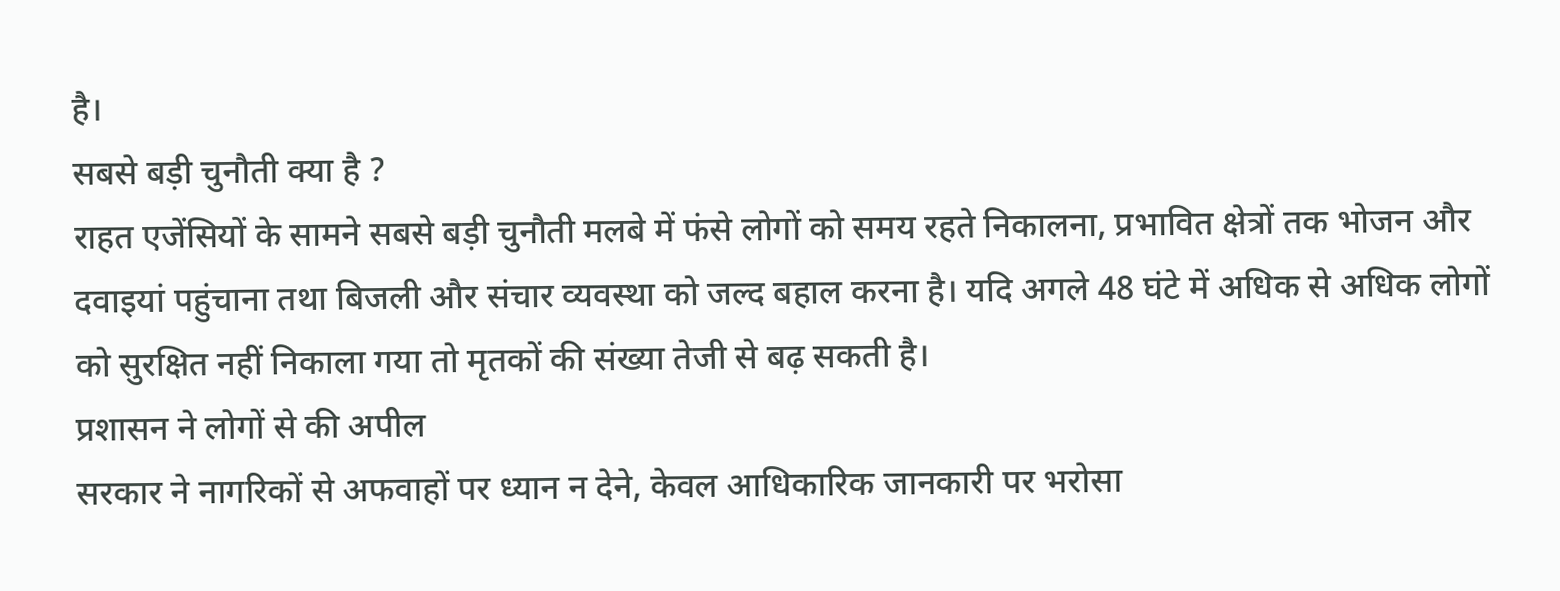है।
सबसे बड़ी चुनौती क्या है ?
राहत एजेंसियों के सामने सबसे बड़ी चुनौती मलबे में फंसे लोगों को समय रहते निकालना, प्रभावित क्षेत्रों तक भोजन और दवाइयां पहुंचाना तथा बिजली और संचार व्यवस्था को जल्द बहाल करना है। यदि अगले 48 घंटे में अधिक से अधिक लोगों को सुरक्षित नहीं निकाला गया तो मृतकों की संख्या तेजी से बढ़ सकती है।
प्रशासन ने लोगों से की अपील
सरकार ने नागरिकों से अफवाहों पर ध्यान न देने, केवल आधिकारिक जानकारी पर भरोसा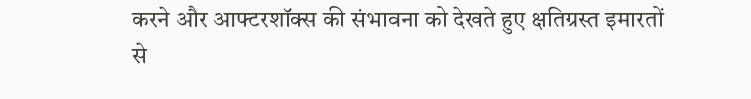करने और आफ्टरशॉक्स की संभावना को देखते हुए क्षतिग्रस्त इमारतों से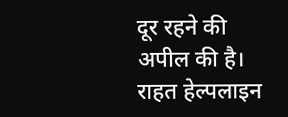दूर रहने की अपील की है। राहत हेल्पलाइन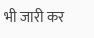भी जारी कर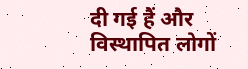दी गई हैं और विस्थापित लोगों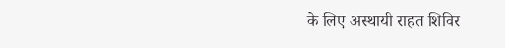के लिए अस्थायी राहत शिविर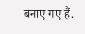बनाए गए हैं.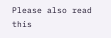Please also read this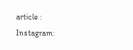article :
Instagram: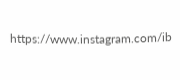https://www.instagram.com/ib